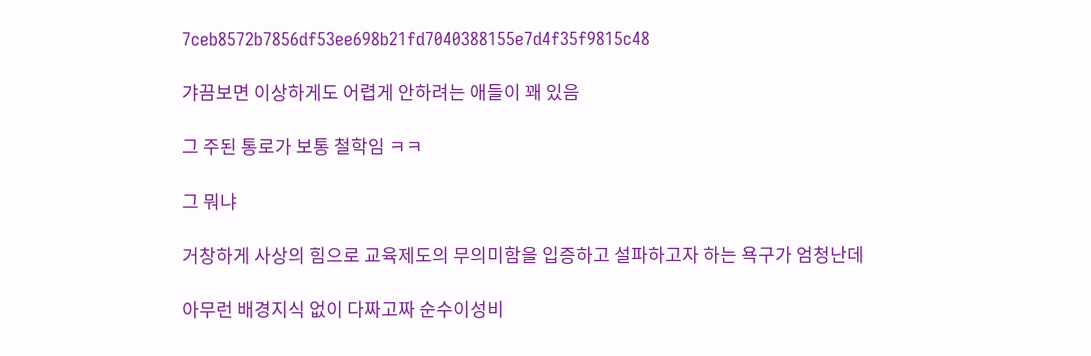7ceb8572b7856df53ee698b21fd7040388155e7d4f35f9815c48

갸끔보면 이상하게도 어렵게 안하려는 애들이 꽤 있음

그 주된 통로가 보통 철학임 ㅋㅋ

그 뭐냐

거창하게 사상의 힘으로 교육제도의 무의미함을 입증하고 설파하고자 하는 욕구가 엄청난데

아무런 배경지식 없이 다짜고짜 순수이성비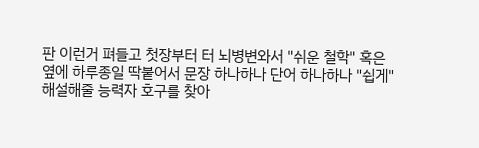판 이런거 펴들고 첫장부터 터 뇌병변와서 "쉬운 철학" 혹은 옆에 하루종일 딱붙어서 문장 하나하나 단어 하나하나 "쉽게" 해설해줄 능력자 호구를 찾아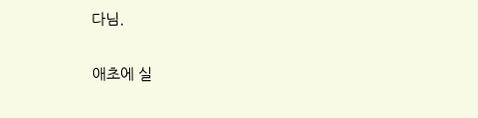다님.

애초에 실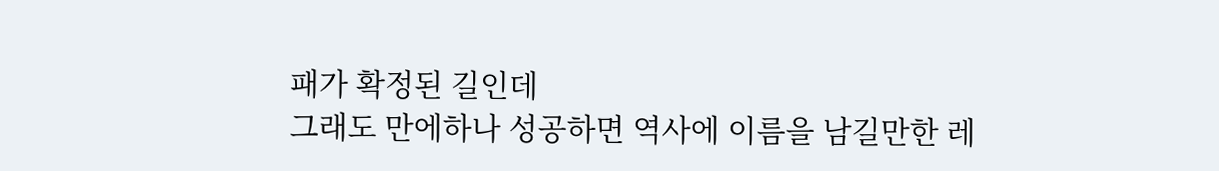패가 확정된 길인데
그래도 만에하나 성공하면 역사에 이름을 남길만한 레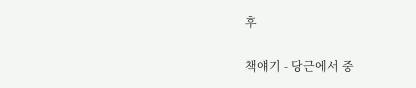후

책얘기 - 당근에서 중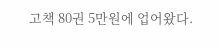고책 80권 5만원에 업어왔다.